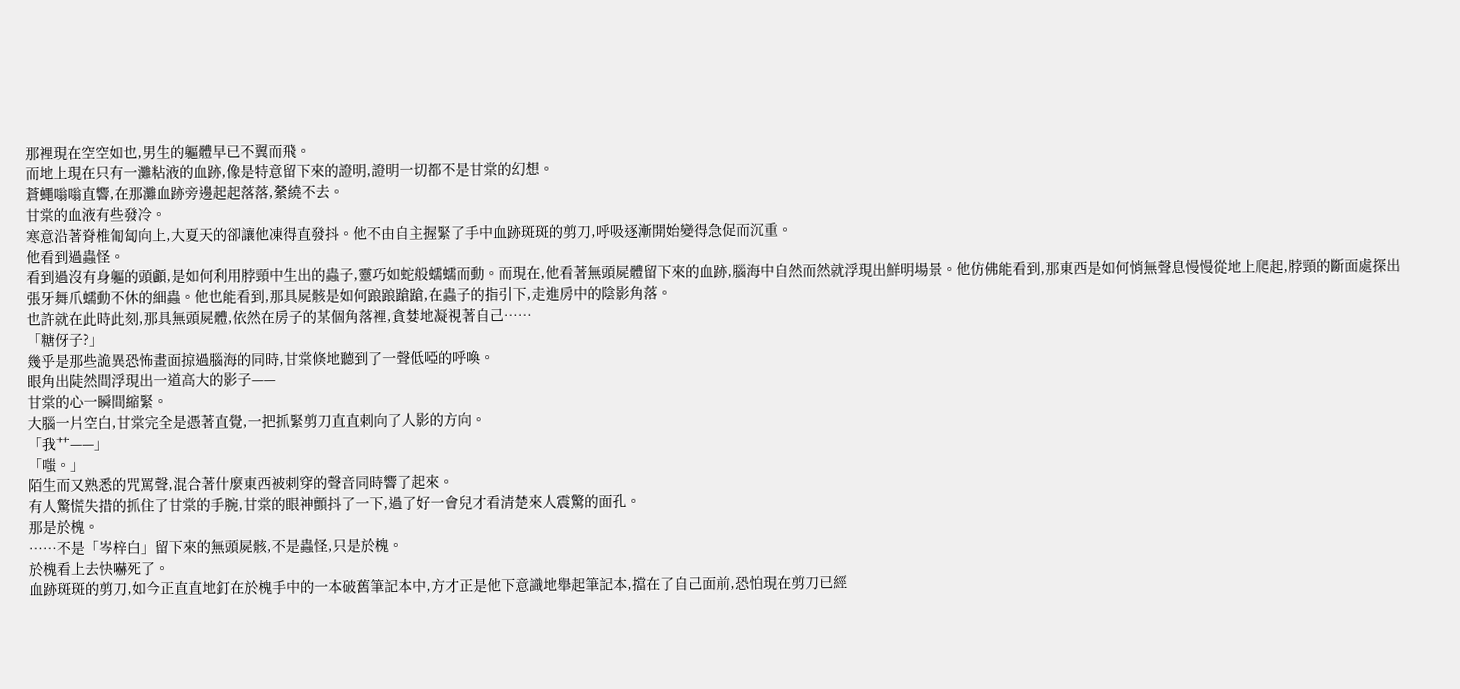那裡現在空空如也,男生的軀體早已不翼而飛。
而地上現在只有一灘粘液的血跡,像是特意留下來的證明,證明一切都不是甘棠的幻想。
蒼蠅嗡嗡直響,在那灘血跡旁邊起起落落,縈繞不去。
甘棠的血液有些發冷。
寒意沿著脊椎匍匐向上,大夏天的卻讓他凍得直發抖。他不由自主握緊了手中血跡斑斑的剪刀,呼吸逐漸開始變得急促而沉重。
他看到過蟲怪。
看到過沒有身軀的頭顱,是如何利用脖頸中生出的蟲子,靈巧如蛇般蠕蠕而動。而現在,他看著無頭屍體留下來的血跡,腦海中自然而然就浮現出鮮明場景。他仿佛能看到,那東西是如何悄無聲息慢慢從地上爬起,脖頸的斷面處探出張牙舞爪蠕動不休的細蟲。他也能看到,那具屍骸是如何踉踉蹌蹌,在蟲子的指引下,走進房中的陰影角落。
也許就在此時此刻,那具無頭屍體,依然在房子的某個角落裡,貪婪地凝視著自己……
「糖伢子?」
幾乎是那些詭異恐怖畫面掠過腦海的同時,甘棠倏地聽到了一聲低啞的呼喚。
眼角出陡然間浮現出一道高大的影子——
甘棠的心一瞬間縮緊。
大腦一片空白,甘棠完全是憑著直覺,一把抓緊剪刀直直刺向了人影的方向。
「我艹——」
「嗤。」
陌生而又熟悉的咒罵聲,混合著什麼東西被刺穿的聲音同時響了起來。
有人驚慌失措的抓住了甘棠的手腕,甘棠的眼神顫抖了一下,過了好一會兒才看清楚來人震驚的面孔。
那是於槐。
……不是「岑梓白」留下來的無頭屍骸,不是蟲怪,只是於槐。
於槐看上去快嚇死了。
血跡斑斑的剪刀,如今正直直地釘在於槐手中的一本破舊筆記本中,方才正是他下意識地舉起筆記本,擋在了自己面前,恐怕現在剪刀已經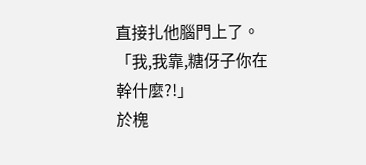直接扎他腦門上了。
「我,我靠,糖伢子你在幹什麼?!」
於槐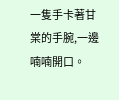一隻手卡著甘棠的手腕,一邊喃喃開口。